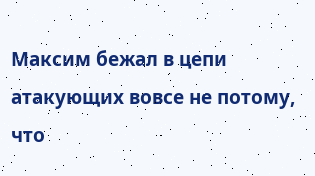Максим бежал в цепи атакующих вовсе не потому, что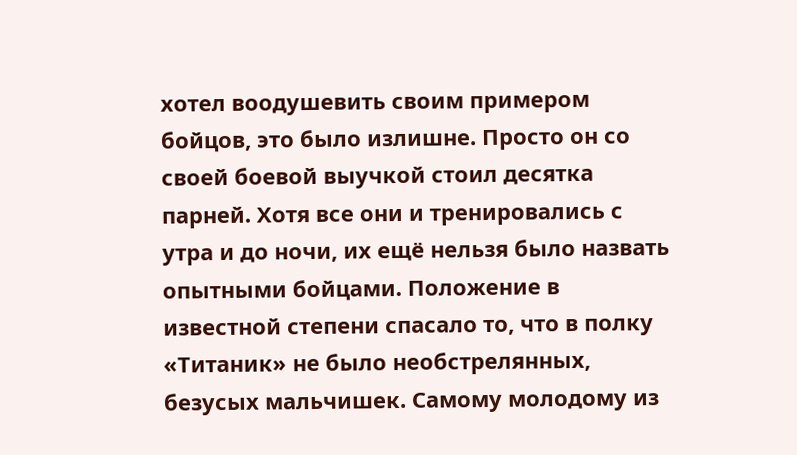хотел воодушевить своим примером бойцов, это было излишне. Просто он со своей боевой выучкой стоил десятка парней. Хотя все они и тренировались с утра и до ночи, их ещё нельзя было назвать опытными бойцами. Положение в известной степени спасало то, что в полку «Титаник» не было необстрелянных, безусых мальчишек. Самому молодому из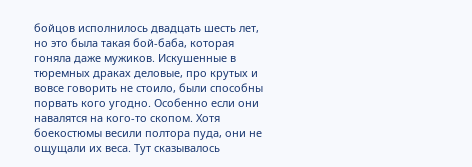бойцов исполнилось двадцать шесть лет, но это была такая бой-баба, которая гоняла даже мужиков. Искушенные в тюремных драках деловые, про крутых и вовсе говорить не стоило, были способны порвать кого угодно. Особенно если они навалятся на кого-то скопом. Хотя боекостюмы весили полтора пуда, они не ощущали их веса. Тут сказывалось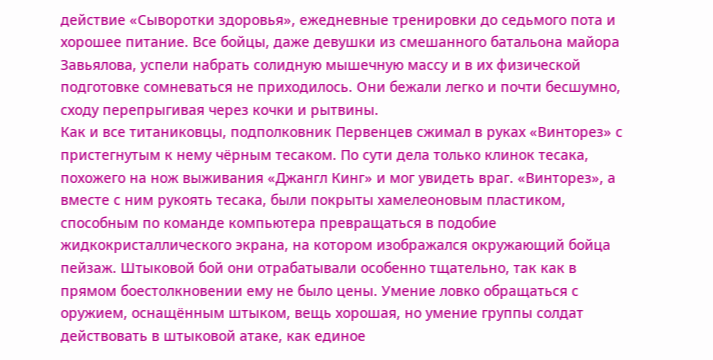действие «Сыворотки здоровья», ежедневные тренировки до седьмого пота и хорошее питание. Все бойцы, даже девушки из смешанного батальона майора Завьялова, успели набрать солидную мышечную массу и в их физической подготовке сомневаться не приходилось. Они бежали легко и почти бесшумно, сходу перепрыгивая через кочки и рытвины.
Как и все титаниковцы, подполковник Первенцев сжимал в руках «Винторез» с пристегнутым к нему чёрным тесаком. По сути дела только клинок тесака, похожего на нож выживания «Джангл Кинг» и мог увидеть враг. «Винторез», а вместе с ним рукоять тесака, были покрыты хамелеоновым пластиком, способным по команде компьютера превращаться в подобие жидкокристаллического экрана, на котором изображался окружающий бойца пейзаж. Штыковой бой они отрабатывали особенно тщательно, так как в прямом боестолкновении ему не было цены. Умение ловко обращаться с оружием, оснащённым штыком, вещь хорошая, но умение группы солдат действовать в штыковой атаке, как единое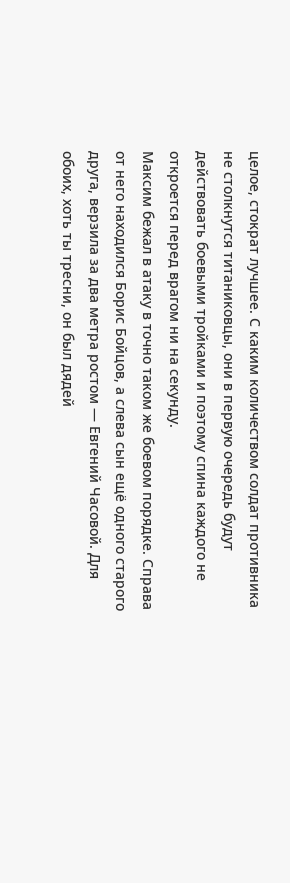целое, стократ лучшее. С каким количеством солдат противника не столкнутся титаниковцы, они в первую очередь будут действовать боевыми тройками и поэтому спина каждого не откроется перед врагом ни на секунду.
Максим бежал в атаку в точно таком же боевом порядке. Справа от него находился Борис Бойцов, а слева сын ещё одного старого друга, верзила за два метра ростом — Евгений Часовой. Для обоих, хоть ты тресни, он был дядей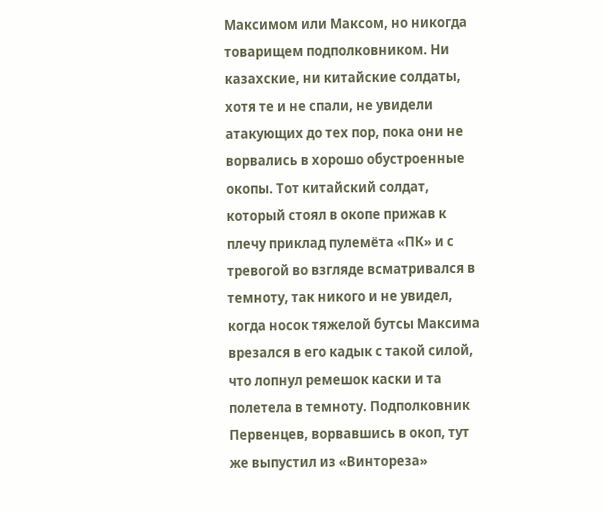Максимом или Максом, но никогда товарищем подполковником. Ни казахские, ни китайские солдаты, хотя те и не спали, не увидели атакующих до тех пор, пока они не ворвались в хорошо обустроенные окопы. Тот китайский солдат, который стоял в окопе прижав к плечу приклад пулемёта «ПК» и с тревогой во взгляде всматривался в темноту, так никого и не увидел, когда носок тяжелой бутсы Максима врезался в его кадык с такой силой, что лопнул ремешок каски и та полетела в темноту. Подполковник Первенцев, ворвавшись в окоп, тут же выпустил из «Винтореза»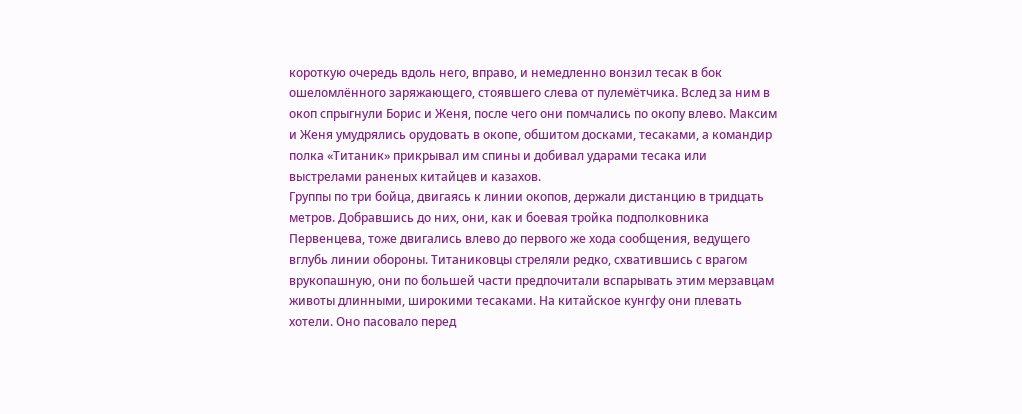короткую очередь вдоль него, вправо, и немедленно вонзил тесак в бок ошеломлённого заряжающего, стоявшего слева от пулемётчика. Вслед за ним в окоп спрыгнули Борис и Женя, после чего они помчались по окопу влево. Максим и Женя умудрялись орудовать в окопе, обшитом досками, тесаками, а командир полка «Титаник» прикрывал им спины и добивал ударами тесака или выстрелами раненых китайцев и казахов.
Группы по три бойца, двигаясь к линии окопов, держали дистанцию в тридцать метров. Добравшись до них, они, как и боевая тройка подполковника Первенцева, тоже двигались влево до первого же хода сообщения, ведущего вглубь линии обороны. Титаниковцы стреляли редко, схватившись с врагом врукопашную, они по большей части предпочитали вспарывать этим мерзавцам животы длинными, широкими тесаками. На китайское кунгфу они плевать хотели. Оно пасовало перед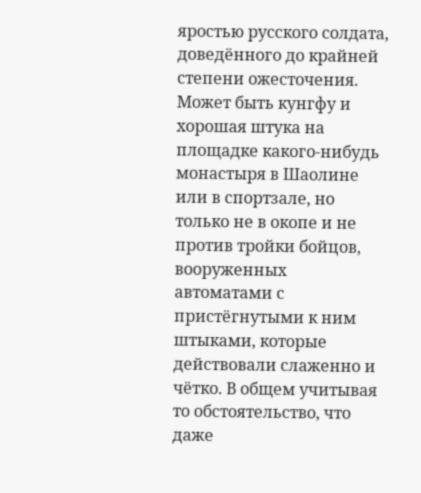яростью русского солдата, доведённого до крайней степени ожесточения. Может быть кунгфу и хорошая штука на площадке какого-нибудь монастыря в Шаолине или в спортзале, но только не в окопе и не против тройки бойцов, вооруженных автоматами с пристёгнутыми к ним штыками, которые действовали слаженно и чётко. В общем учитывая то обстоятельство, что даже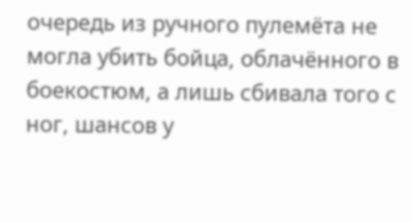очередь из ручного пулемёта не могла убить бойца, облачённого в боекостюм, а лишь сбивала того с ног, шансов у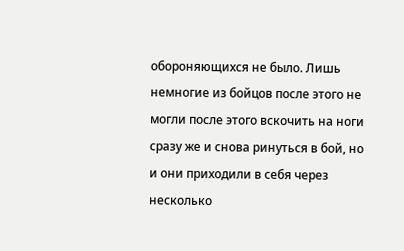обороняющихся не было. Лишь немногие из бойцов после этого не могли после этого вскочить на ноги сразу же и снова ринуться в бой, но и они приходили в себя через несколько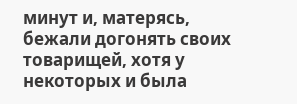минут и, матерясь, бежали догонять своих товарищей, хотя у некоторых и была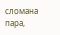сломана пара,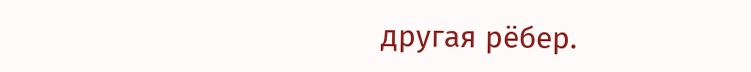другая рёбер.